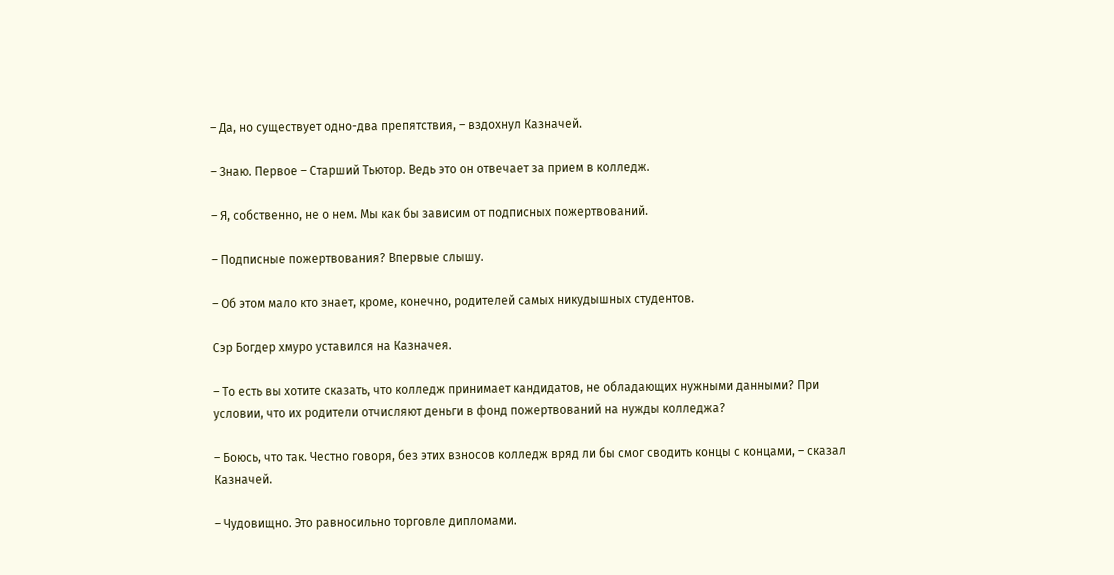– Да, но существует одно-два препятствия, – вздохнул Казначей.

– Знаю. Первое – Старший Тьютор. Ведь это он отвечает за прием в колледж.

– Я, собственно, не о нем. Мы как бы зависим от подписных пожертвований.

– Подписные пожертвования? Впервые слышу.

– Об этом мало кто знает, кроме, конечно, родителей самых никудышных студентов.

Сэр Богдер хмуро уставился на Казначея.

– То есть вы хотите сказать, что колледж принимает кандидатов, не обладающих нужными данными? При условии, что их родители отчисляют деньги в фонд пожертвований на нужды колледжа?

– Боюсь, что так. Честно говоря, без этих взносов колледж вряд ли бы смог сводить концы с концами, – сказал Казначей.

– Чудовищно. Это равносильно торговле дипломами.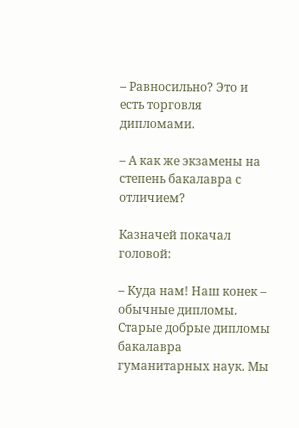– Равносильно? Это и есть торговля дипломами.

– А как же экзамены на степень бакалавра с отличием?

Казначей покачал головой:

– Куда нам! Наш конек – обычные дипломы. Старые добрые дипломы бакалавра гуманитарных наук. Мы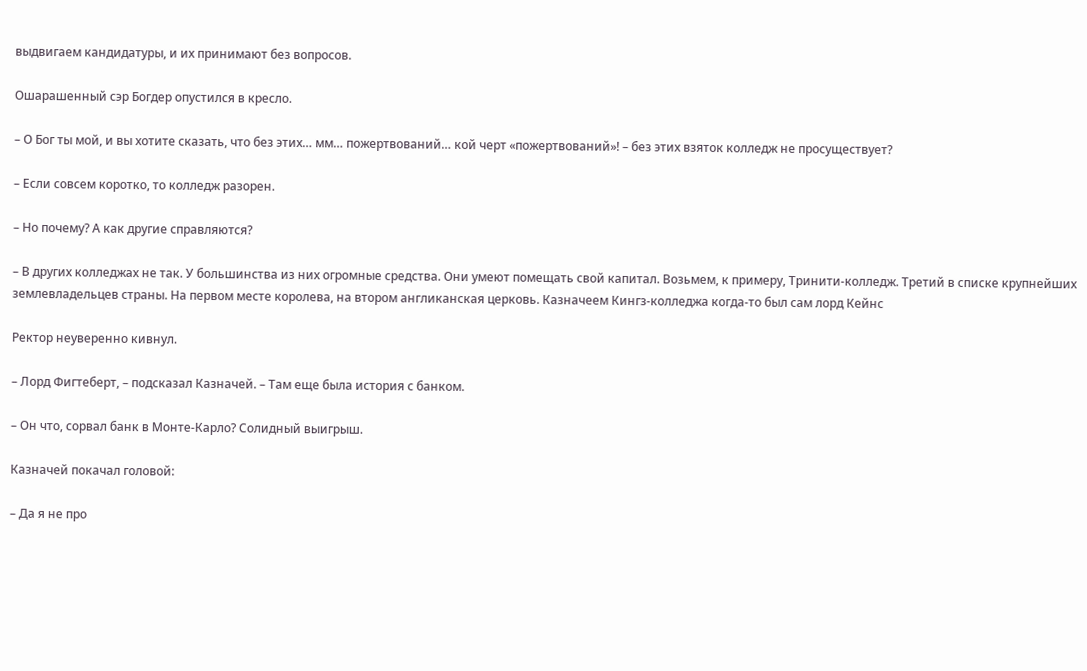выдвигаем кандидатуры, и их принимают без вопросов.

Ошарашенный сэр Богдер опустился в кресло.

– О Бог ты мой, и вы хотите сказать, что без этих… мм… пожертвований… кой черт «пожертвований»! – без этих взяток колледж не просуществует?

– Если совсем коротко, то колледж разорен.

– Но почему? А как другие справляются?

– В других колледжах не так. У большинства из них огромные средства. Они умеют помещать свой капитал. Возьмем, к примеру, Тринити-колледж. Третий в списке крупнейших землевладельцев страны. На первом месте королева, на втором англиканская церковь. Казначеем Кингз-колледжа когда-то был сам лорд Кейнс

Ректор неуверенно кивнул.

– Лорд Фигтеберт, – подсказал Казначей. – Там еще была история с банком.

– Он что, сорвал банк в Монте-Карло? Солидный выигрыш.

Казначей покачал головой:

– Да я не про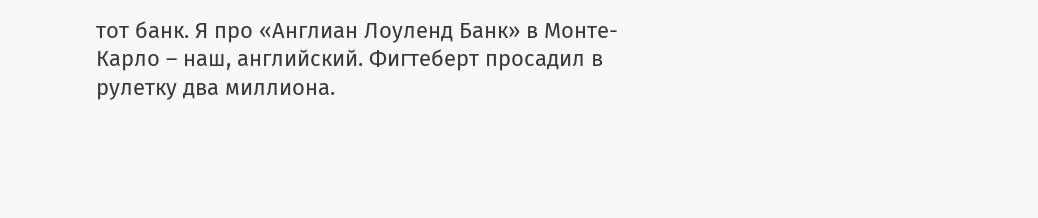тот банк. Я про «Англиан Лоуленд Банк» в Монте-Карло – наш, английский. Фигтеберт просадил в рулетку два миллиона.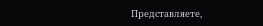Представляете,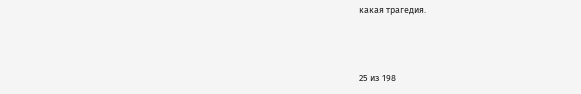какая трагедия.



25 из 198